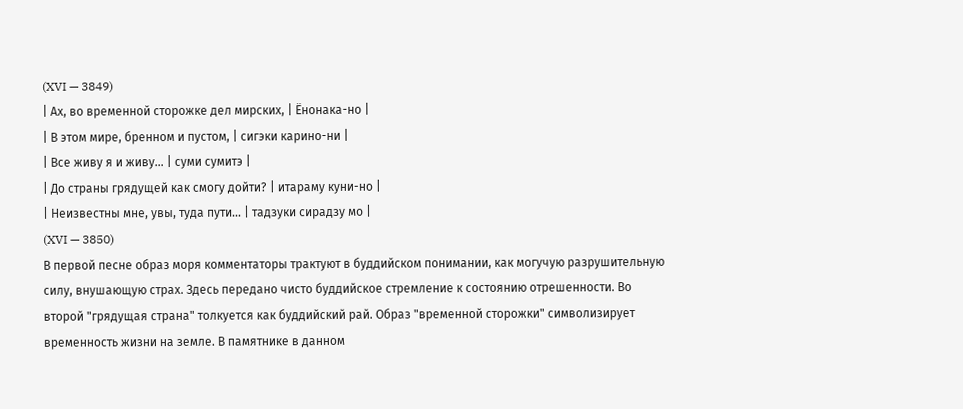(XVI — 3849)
| Ах, во временной сторожке дел мирских, | Ёнонака-но |
| В этом мире, бренном и пустом, | сигэки карино-ни |
| Все живу я и живу… | суми сумитэ |
| До страны грядущей как смогу дойти? | итараму куни-но |
| Неизвестны мне, увы, туда пути… | тадзуки сирадзу мо |
(XVI — 3850)
В первой песне образ моря комментаторы трактуют в буддийском понимании, как могучую разрушительную силу, внушающую страх. Здесь передано чисто буддийское стремление к состоянию отрешенности. Во второй "грядущая страна" толкуется как буддийский рай. Образ "временной сторожки" символизирует временность жизни на земле. В памятнике в данном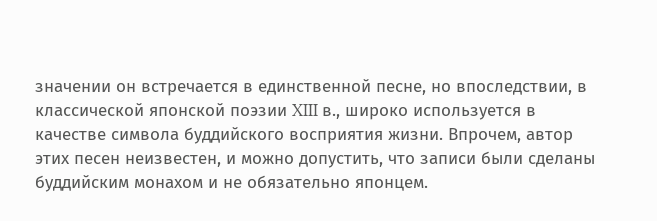значении он встречается в единственной песне, но впоследствии, в классической японской поэзии XIII в., широко используется в качестве символа буддийского восприятия жизни. Впрочем, автор этих песен неизвестен, и можно допустить, что записи были сделаны буддийским монахом и не обязательно японцем.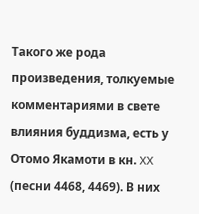Такого же рода произведения, толкуемые комментариями в свете влияния буддизма, есть у Отомо Якамоти в кн. XX (песни 4468, 4469). В них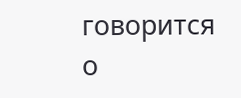говорится о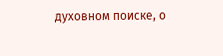духовном поиске, о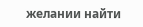желании найти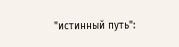"истинный путь":